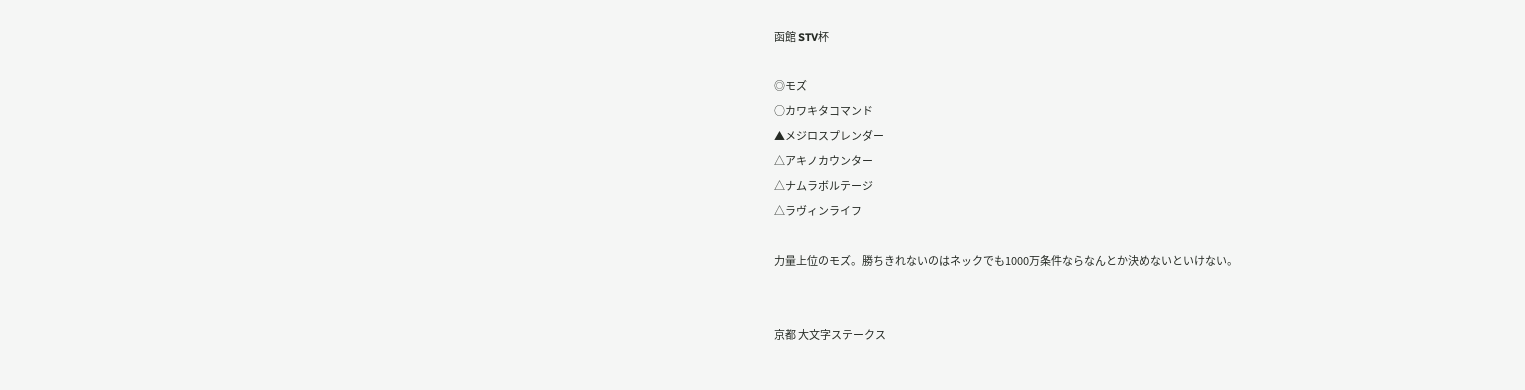函館 STV杯

◎モズ
○カワキタコマンド
▲メジロスプレンダー
△アキノカウンター
△ナムラボルテージ
△ラヴィンライフ

力量上位のモズ。勝ちきれないのはネックでも1000万条件ならなんとか決めないといけない。


京都 大文字ステークス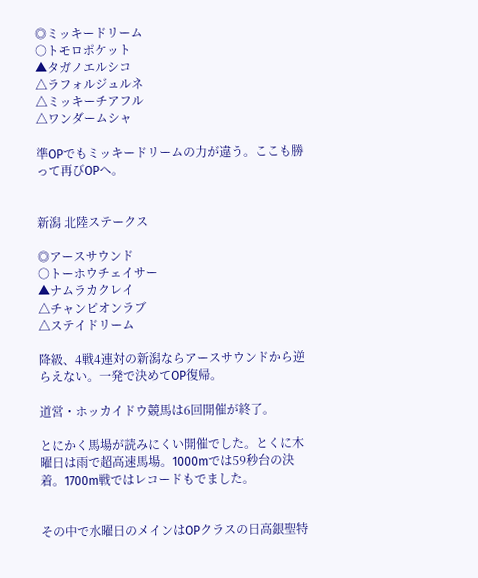◎ミッキードリーム
○トモロポケット
▲タガノエルシコ
△ラフォルジュルネ
△ミッキーチアフル
△ワンダームシャ

準OPでもミッキードリームの力が違う。ここも勝って再びOPへ。


新潟 北陸ステークス

◎アースサウンド
○トーホウチェイサー
▲ナムラカクレイ
△チャンピオンラブ
△ステイドリーム

降級、4戦4連対の新潟ならアースサウンドから逆らえない。一発で決めてOP復帰。

道営・ホッカイドウ競馬は6回開催が終了。

とにかく馬場が読みにくい開催でした。とくに木曜日は雨で超高速馬場。1000mでは59秒台の決着。1700m戦ではレコードもでました。


その中で水曜日のメインはOPクラスの日高銀聖特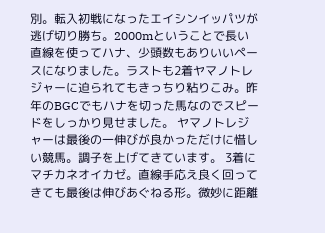別。転入初戦になったエイシンイッパツが逃げ切り勝ち。2000mということで長い直線を使ってハナ、少頭数もありいいペースになりました。ラストも2着ヤマノトレジャーに迫られてもきっちり粘りこみ。昨年のBGCでもハナを切った馬なのでスピードをしっかり見せました。 ヤマノトレジャーは最後の一伸びが良かっただけに惜しい競馬。調子を上げてきています。 3着にマチカネオイカゼ。直線手応え良く回ってきても最後は伸びあぐねる形。微妙に距離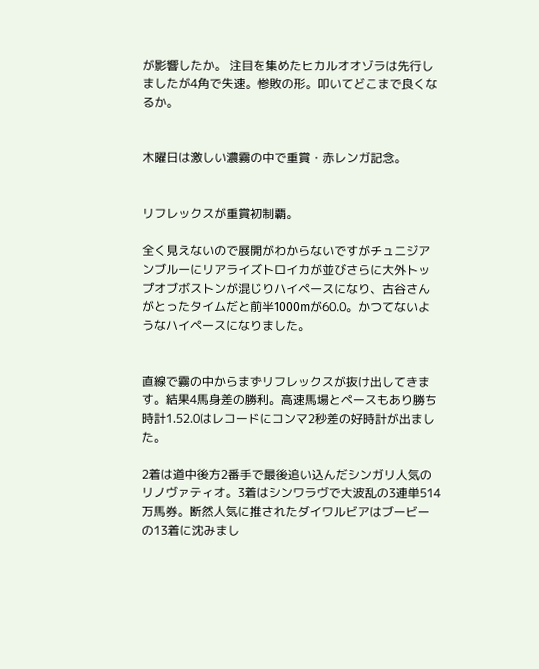が影響したか。 注目を集めたヒカルオオゾラは先行しましたが4角で失速。惨敗の形。叩いてどこまで良くなるか。


木曜日は激しい濃霧の中で重賞・赤レンガ記念。


リフレックスが重賞初制覇。

全く見えないので展開がわからないですがチュニジアンブルーにリアライズトロイカが並びさらに大外トップオブボストンが混じりハイペースになり、古谷さんがとったタイムだと前半1000mが60.0。かつてないようなハイペースになりました。


直線で霧の中からまずリフレックスが抜け出してきます。結果4馬身差の勝利。高速馬場とペースもあり勝ち時計1.52.0はレコードにコンマ2秒差の好時計が出ました。

2着は道中後方2番手で最後追い込んだシンガリ人気のリノヴァティオ。3着はシンワラヴで大波乱の3連単514万馬券。断然人気に推されたダイワルビアはブービーの13着に沈みまし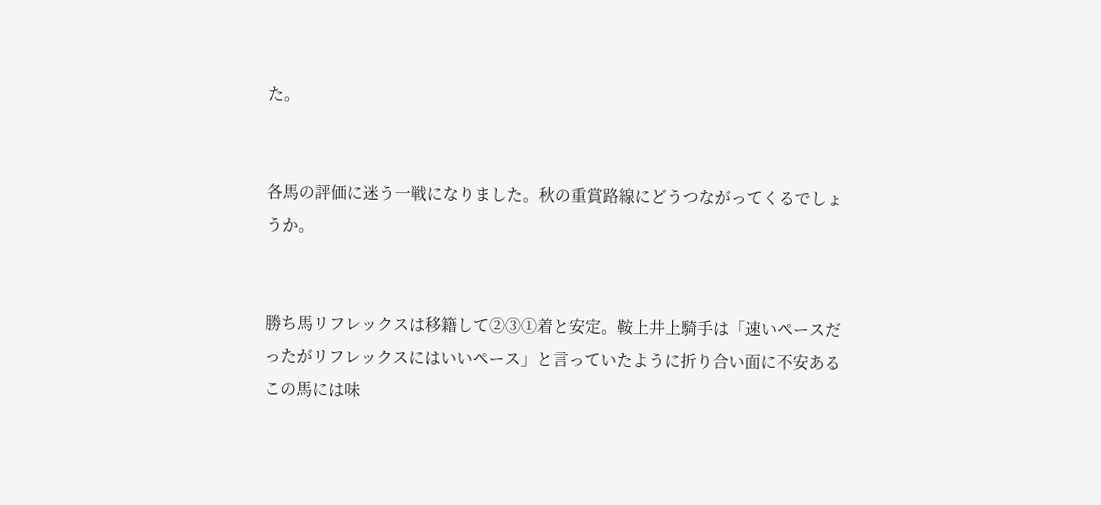た。


各馬の評価に迷う一戦になりました。秋の重賞路線にどうつながってくるでしょうか。


勝ち馬リフレックスは移籍して②③①着と安定。鞍上井上騎手は「速いペースだったがリフレックスにはいいペース」と言っていたように折り合い面に不安あるこの馬には味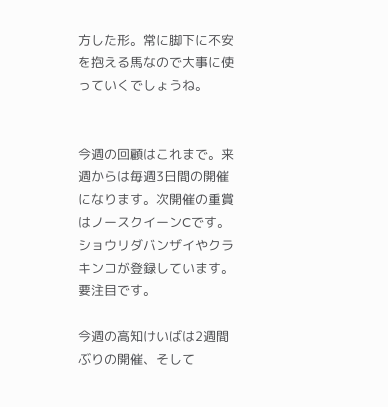方した形。常に脚下に不安を抱える馬なので大事に使っていくでしょうね。


今週の回顧はこれまで。来週からは毎週3日間の開催になります。次開催の重賞はノースクイーンCです。ショウリダバンザイやクラキンコが登録しています。要注目です。

今週の高知けいばは2週間ぶりの開催、そして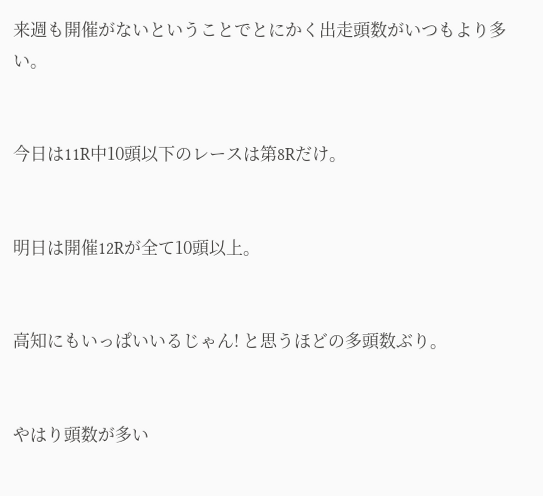来週も開催がないということでとにかく出走頭数がいつもより多い。


今日は11R中10頭以下のレースは第8Rだけ。


明日は開催12Rが全て10頭以上。


高知にもいっぱいいるじゃん! と思うほどの多頭数ぶり。


やはり頭数が多い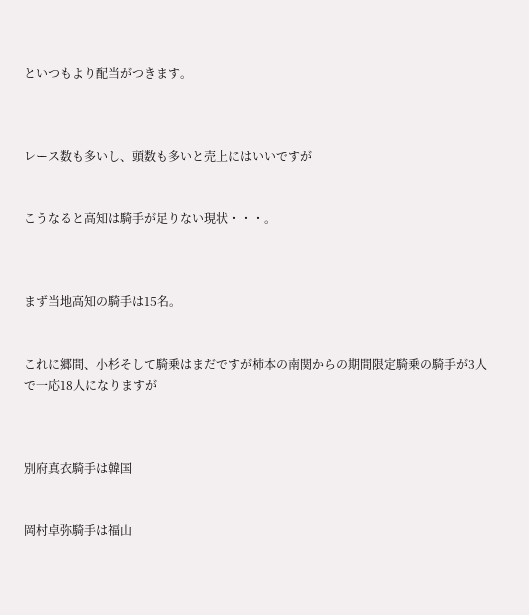といつもより配当がつきます。



レース数も多いし、頭数も多いと売上にはいいですが


こうなると高知は騎手が足りない現状・・・。



まず当地高知の騎手は15名。


これに郷間、小杉そして騎乗はまだですが柿本の南関からの期間限定騎乗の騎手が3人で一応18人になりますが



別府真衣騎手は韓国


岡村卓弥騎手は福山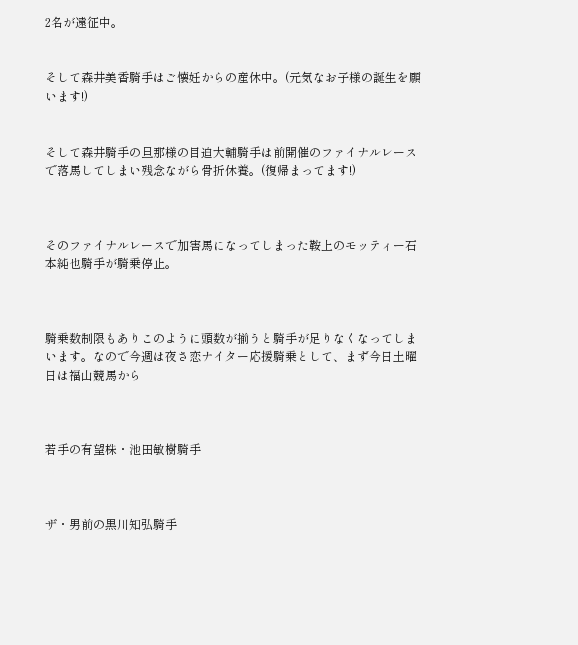2名が遠征中。


そして森井美香騎手はご懐妊からの産休中。(元気なお子様の誕生を願います!)


そして森井騎手の旦那様の目迫大輔騎手は前開催のファイナルレースで落馬してしまい残念ながら骨折休養。(復帰まってます!)



そのファイナルレースで加害馬になってしまった鞍上のモッティー石本純也騎手が騎乗停止。



騎乗数制限もありこのように頭数が揃うと騎手が足りなくなってしまいます。なので今週は夜さ恋ナイター応援騎乗として、まず今日土曜日は福山競馬から



若手の有望株・池田敏樹騎手



ザ・男前の黒川知弘騎手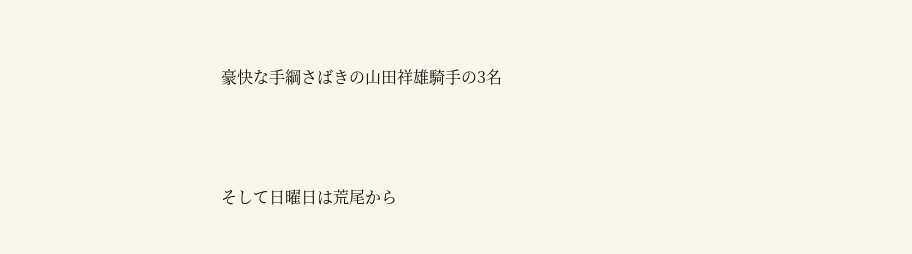豪快な手綱さばきの山田祥雄騎手の3名



そして日曜日は荒尾から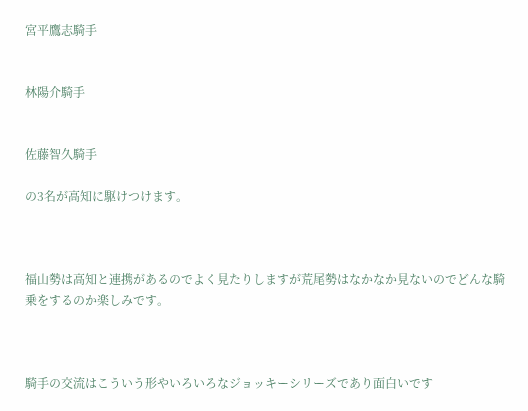宮平鷹志騎手


林陽介騎手


佐藤智久騎手

の3名が高知に駆けつけます。



福山勢は高知と連携があるのでよく見たりしますが荒尾勢はなかなか見ないのでどんな騎乗をするのか楽しみです。



騎手の交流はこういう形やいろいろなジョッキーシリーズであり面白いです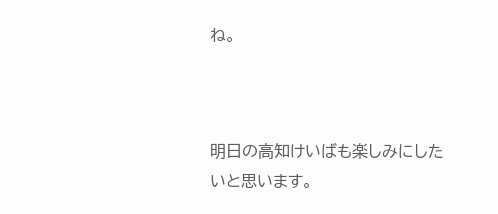ね。



明日の高知けいばも楽しみにしたいと思います。